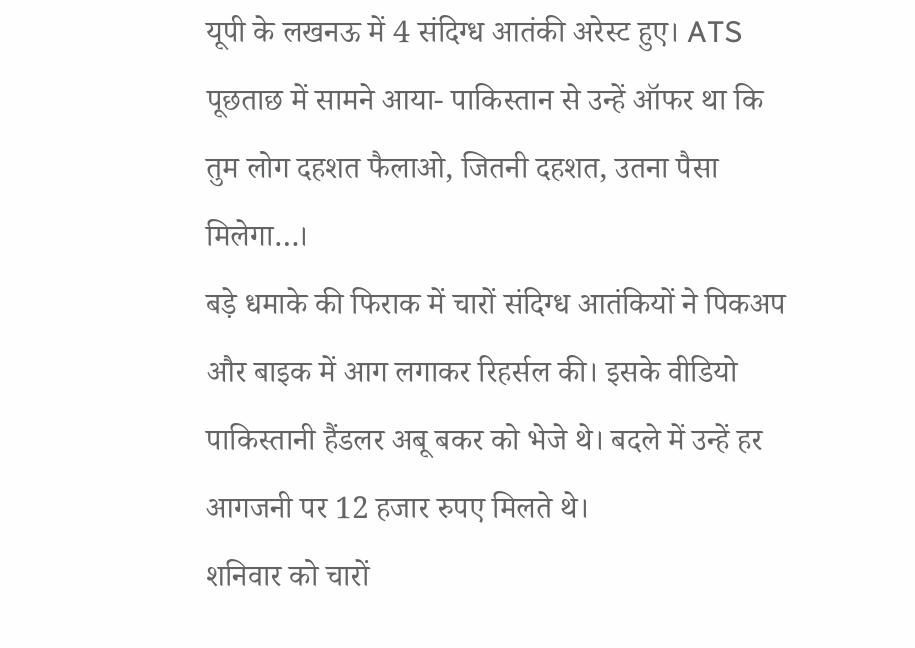यूपी के लखनऊ में 4 संदिग्ध आतंकी अरेस्ट हुए। ATS पूछताछ में सामने आया- पाकिस्तान से उन्हें ऑफर था कि तुम लोग दहशत फैलाओ, जितनी दहशत, उतना पैसा मिलेगा…।
बड़े धमाके की फिराक में चारों संदिग्ध आतंकियों ने पिकअप और बाइक में आग लगाकर रिहर्सल की। इसके वीडियो पाकिस्तानी हैंडलर अबू बकर को भेजे थे। बदले में उन्हें हर आगजनी पर 12 हजार रुपए मिलते थे।
शनिवार को चारों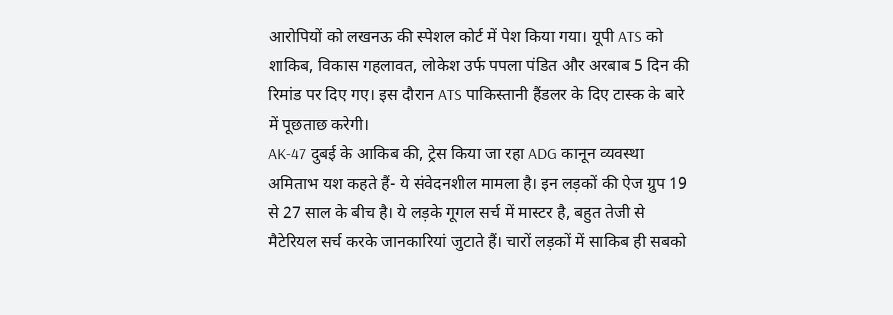आरोपियों को लखनऊ की स्पेशल कोर्ट में पेश किया गया। यूपी ATS को शाकिब, विकास गहलावत, लोकेश उर्फ पपला पंडित और अरबाब 5 दिन की रिमांड पर दिए गए। इस दौरान ATS पाकिस्तानी हैंडलर के दिए टास्क के बारे में पूछताछ करेगी।
AK-47 दुबई के आकिब की, ट्रेस किया जा रहा ADG कानून व्यवस्था अमिताभ यश कहते हैं- ये संवेदनशील मामला है। इन लड़कों की ऐज ग्रुप 19 से 27 साल के बीच है। ये लड़के गूगल सर्च में मास्टर है, बहुत तेजी से मैटेरियल सर्च करके जानकारियां जुटाते हैं। चारों लड़कों में साकिब ही सबको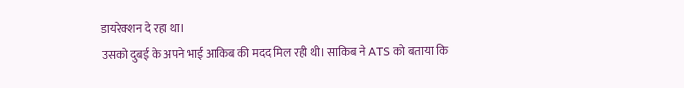डायरेक्शन दे रहा था।
उसको दुबई के अपने भाई आकिब की मदद मिल रही थी। साकिब ने ATS को बताया कि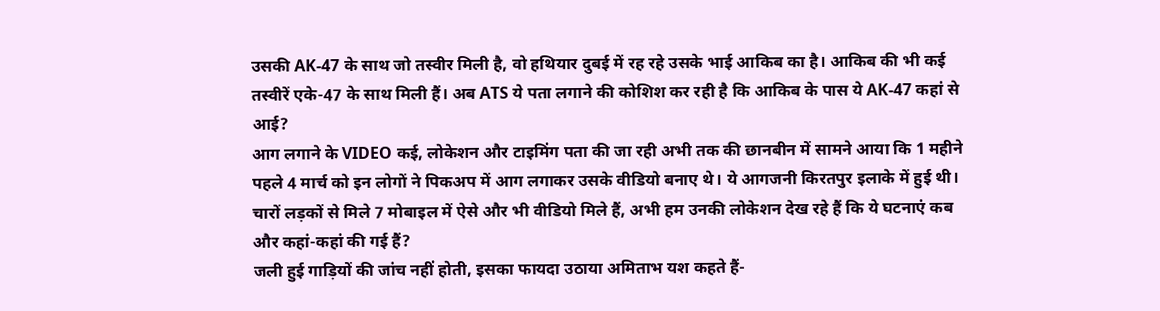उसकी AK-47 के साथ जो तस्वीर मिली है, वो हथियार दुबई में रह रहे उसके भाई आकिब का है। आकिब की भी कई तस्वीरें एके-47 के साथ मिली हैं। अब ATS ये पता लगाने की कोशिश कर रही है कि आकिब के पास ये AK-47 कहां से आई?
आग लगाने के VIDEO कई, लोकेशन और टाइमिंग पता की जा रही अभी तक की छानबीन में सामने आया कि 1 महीने पहले 4 मार्च को इन लोगों ने पिकअप में आग लगाकर उसके वीडियो बनाए थे। ये आगजनी किरतपुर इलाके में हुई थी। चारों लड़कों से मिले 7 मोबाइल में ऐसे और भी वीडियो मिले हैं, अभी हम उनकी लोकेशन देख रहे हैं कि ये घटनाएं कब और कहां-कहां की गई हैं?
जली हुई गाड़ियों की जांच नहीं होती, इसका फायदा उठाया अमिताभ यश कहते हैं-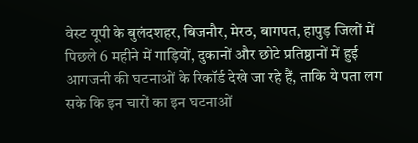वेस्ट यूपी के बुलंदशहर, बिजनौर, मेरठ, बागपत, हापुड़ जिलों में पिछले 6 महीने में गाड़ियों, दुकानों और छोटे प्रतिष्ठानों में हुई आगजनी की घटनाओं के रिकॉर्ड देखे जा रहे हैं, ताकि ये पता लग सके कि इन चारों का इन घटनाओं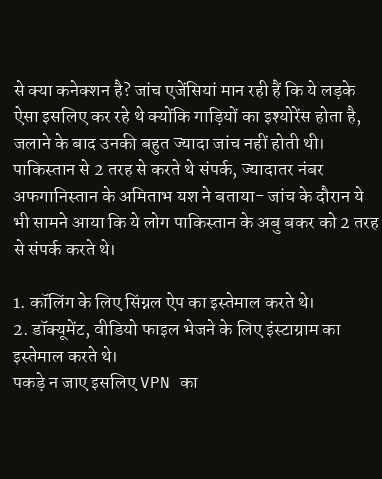से क्या कनेक्शन है? जांच एजेंसियां मान रही हैं कि ये लड़के ऐसा इसलिए कर रहे थे क्योंकि गाड़ियों का इश्योरेंस होता है, जलाने के बाद उनकी बहुत ज्यादा जांच नहीं होती थी।
पाकिस्तान से 2 तरह से करते थे संपर्क, ज्यादातर नंबर अफगानिस्तान के अमिताभ यश ने बताया- जांच के दौरान ये भी सामने आया कि ये लोग पाकिस्तान के अबु बकर को 2 तरह से संपर्क करते थे।

1. कॉलिंग के लिए सिंग्नल ऐप का इस्तेमाल करते थे।
2. डॉक्यूमेंट, वीडियो फाइल भेजने के लिए इंस्टाग्राम का इस्तेमाल करते थे।
पकड़े न जाए इसलिए VPN का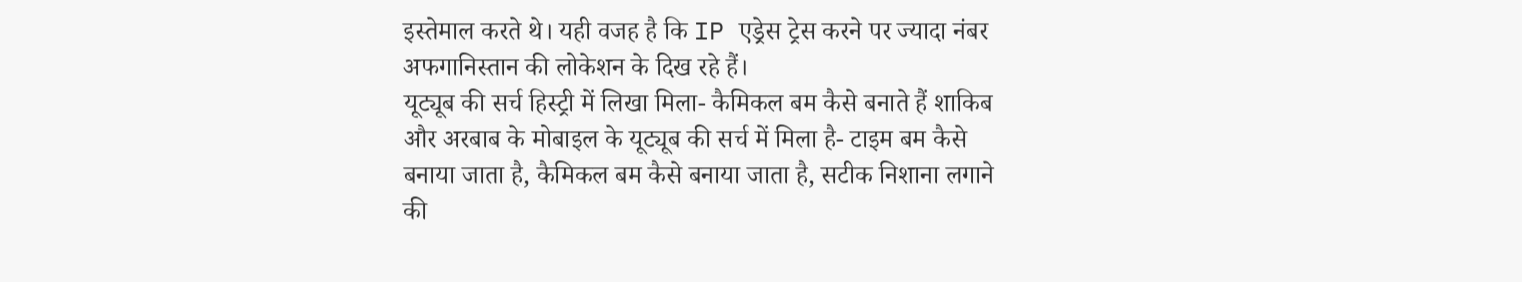इस्तेमाल करते थे। यही वजह है कि IP एड्रेस ट्रेस करने पर ज्यादा नंबर अफगानिस्तान की लोकेशन के दिख रहे हैं।
यूट्यूब की सर्च हिस्ट्री में लिखा मिला- कैमिकल बम कैसे बनाते हैं शाकिब और अरबाब के मोबाइल के यूट्यूब की सर्च में मिला है- टाइम बम कैसे बनाया जाता है, कैमिकल बम कैसे बनाया जाता है, सटीक निशाना लगाने की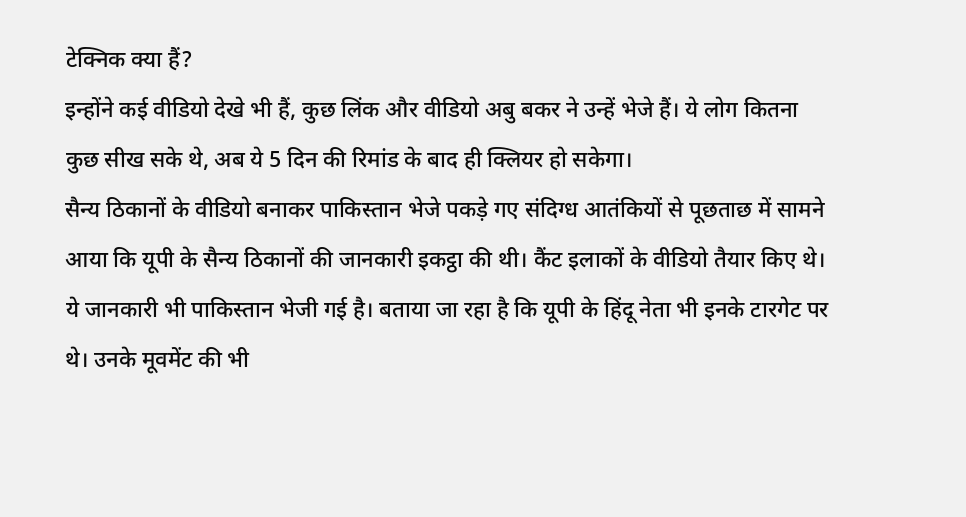टेक्निक क्या हैं?
इन्होंने कई वीडियो देखे भी हैं, कुछ लिंक और वीडियो अबु बकर ने उन्हें भेजे हैं। ये लोग कितना कुछ सीख सके थे, अब ये 5 दिन की रिमांड के बाद ही क्लियर हो सकेगा।
सैन्य ठिकानों के वीडियो बनाकर पाकिस्तान भेजे पकड़े गए संदिग्ध आतंकियों से पूछताछ में सामने आया कि यूपी के सैन्य ठिकानों की जानकारी इकट्ठा की थी। कैंट इलाकों के वीडियो तैयार किए थे। ये जानकारी भी पाकिस्तान भेजी गई है। बताया जा रहा है कि यूपी के हिंदू नेता भी इनके टारगेट पर थे। उनके मूवमेंट की भी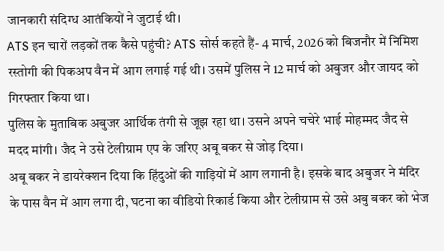जानकारी संदिग्ध आतंकियों ने जुटाई थी।
ATS इन चारों लड़कों तक कैसे पहुंची? ATS सोर्स कहते हैं- 4 मार्च, 2026 को बिजनौर में निमिश रस्तोगी की पिकअप वैन में आग लगाई गई थी। उसमें पुलिस ने 12 मार्च को अबुजर और जायद को गिरफ्तार किया था।
पुलिस के मुताबिक अबुजर आर्थिक तंगी से जूझ रहा था। उसने अपने चचेरे भाई मोहम्मद जैद से मदद मांगी। जैद ने उसे टेलीग्राम एप के जरिए अबू बकर से जोड़ दिया।
अबू बकर ने डायरेक्शन दिया कि हिंदुओं की गाड़ियों में आग लगानी है। इसके बाद अबुजर ने मंदिर के पास वैन में आग लगा दी, घटना का वीडियो रिकार्ड किया और टेलीग्राम से उसे अबु बकर को भेज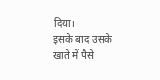दिया।
इसके बाद उसके खाते में पैसे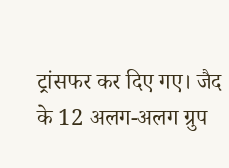ट्रांसफर कर दिए गए। जैद के 12 अलग-अलग ग्रुप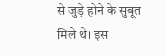से जुड़े होने के सुबूत मिले थे। इस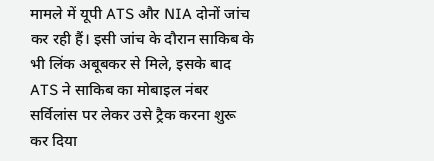मामले में यूपी ATS और NIA दोनों जांच कर रही हैं। इसी जांच के दौरान साकिब के भी लिंक अबूबकर से मिले, इसके बाद ATS ने साकिब का मोबाइल नंबर सर्विलांस पर लेकर उसे ट्रैक करना शुरू कर दिया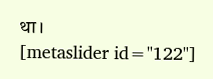था।
[metaslider id="122"]